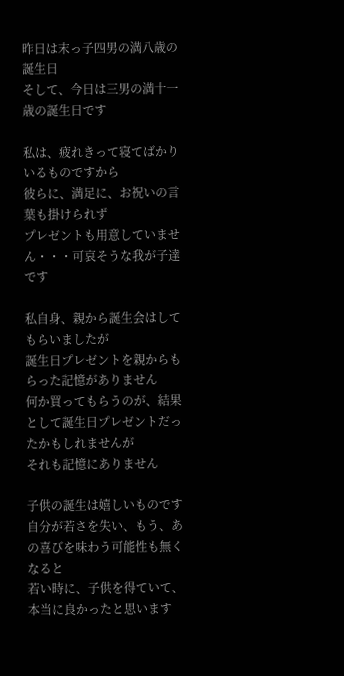昨日は末っ子四男の満八歳の誕生日
そして、今日は三男の満十一歳の誕生日です

私は、疲れきって寝てばかりいるものですから
彼らに、満足に、お祝いの言葉も掛けられず
プレゼントも用意していません・・・可哀そうな我が子達です

私自身、親から誕生会はしてもらいましたが
誕生日プレゼントを親からもらった記憶がありません
何か買ってもらうのが、結果として誕生日プレゼントだったかもしれませんが
それも記憶にありません

子供の誕生は嬉しいものです
自分が若さを失い、もう、あの喜びを味わう可能性も無くなると
若い時に、子供を得ていて、本当に良かったと思います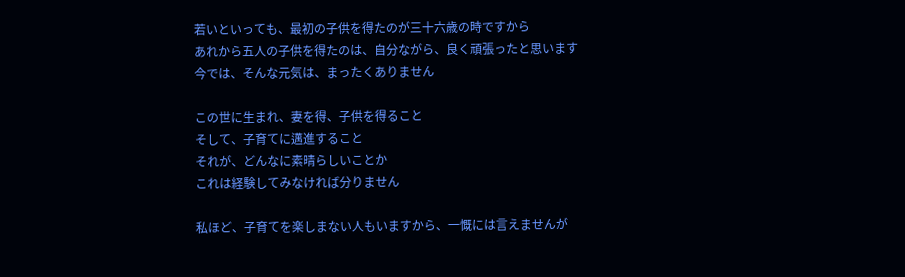若いといっても、最初の子供を得たのが三十六歳の時ですから
あれから五人の子供を得たのは、自分ながら、良く頑張ったと思います
今では、そんな元気は、まったくありません

この世に生まれ、妻を得、子供を得ること
そして、子育てに邁進すること
それが、どんなに素晴らしいことか
これは経験してみなければ分りません

私ほど、子育てを楽しまない人もいますから、一慨には言えませんが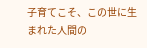子育てこそ、この世に生まれた人間の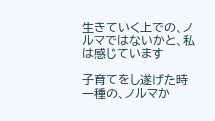生きていく上での、ノルマではないかと、私は感じています

子育てをし遂げた時
一種の、ノルマか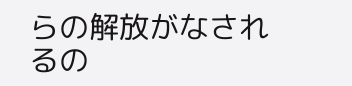らの解放がなされるの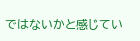ではないかと感じてい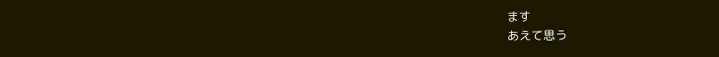ます
あえて思う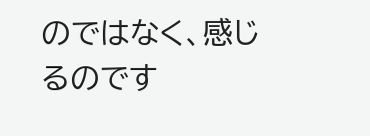のではなく、感じるのです